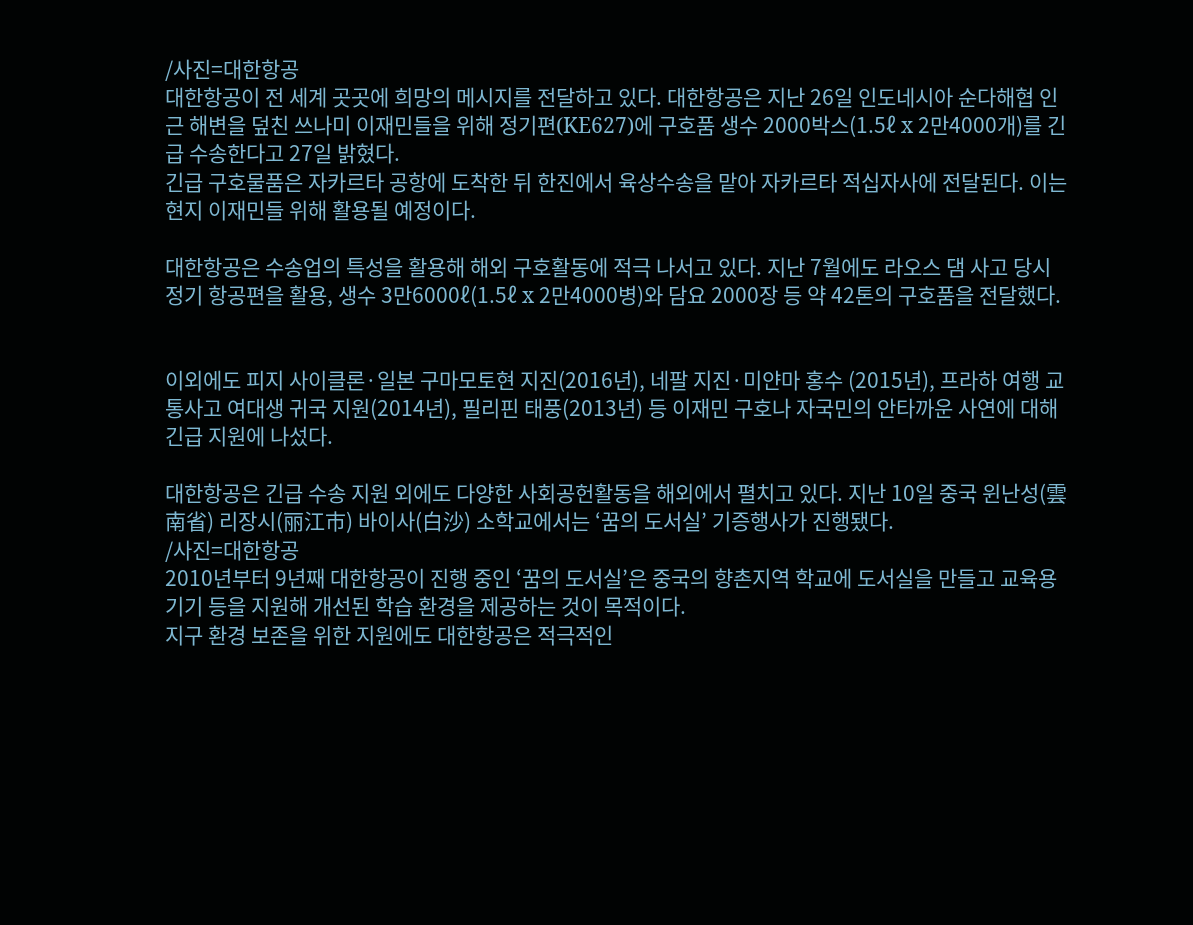/사진=대한항공
대한항공이 전 세계 곳곳에 희망의 메시지를 전달하고 있다. 대한항공은 지난 26일 인도네시아 순다해협 인근 해변을 덮친 쓰나미 이재민들을 위해 정기편(KE627)에 구호품 생수 2000박스(1.5ℓ x 2만4000개)를 긴급 수송한다고 27일 밝혔다.
긴급 구호물품은 자카르타 공항에 도착한 뒤 한진에서 육상수송을 맡아 자카르타 적십자사에 전달된다. 이는 현지 이재민들 위해 활용될 예정이다.

대한항공은 수송업의 특성을 활용해 해외 구호활동에 적극 나서고 있다. 지난 7월에도 라오스 댐 사고 당시 정기 항공편을 활용, 생수 3만6000ℓ(1.5ℓ x 2만4000병)와 담요 2000장 등 약 42톤의 구호품을 전달했다.


이외에도 피지 사이클론·일본 구마모토현 지진(2016년), 네팔 지진·미얀마 홍수 (2015년), 프라하 여행 교통사고 여대생 귀국 지원(2014년), 필리핀 태풍(2013년) 등 이재민 구호나 자국민의 안타까운 사연에 대해 긴급 지원에 나섰다.

대한항공은 긴급 수송 지원 외에도 다양한 사회공헌활동을 해외에서 펼치고 있다. 지난 10일 중국 윈난성(雲南省) 리장시(丽江市) 바이사(白沙) 소학교에서는 ‘꿈의 도서실’ 기증행사가 진행됐다.
/사진=대한항공
2010년부터 9년째 대한항공이 진행 중인 ‘꿈의 도서실’은 중국의 향촌지역 학교에 도서실을 만들고 교육용 기기 등을 지원해 개선된 학습 환경을 제공하는 것이 목적이다.
지구 환경 보존을 위한 지원에도 대한항공은 적극적인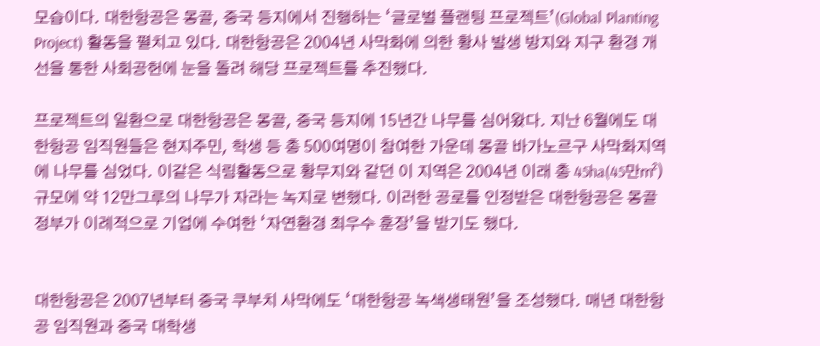모습이다. 대한항공은 몽골, 중국 등지에서 진행하는 ‘글로벌 플랜팅 프로젝트’(Global Planting Project) 활동을 펼치고 있다. 대한항공은 2004년 사막화에 의한 황사 발생 방지와 지구 환경 개선을 통한 사회공헌에 눈을 돌려 해당 프로젝트를 추진했다.

프로젝트의 일환으로 대한항공은 몽골, 중국 등지에 15년간 나무를 심어왔다. 지난 6월에도 대한항공 임직원들은 현지주민, 학생 등 총 500여명이 참여한 가운데 몽골 바가노르구 사막화지역에 나무를 심었다. 이같은 식림활동으로 황무지와 같던 이 지역은 2004년 이래 총 45ha(45만㎡) 규모에 약 12만그루의 나무가 자라는 녹지로 변했다. 이러한 공로를 인정받은 대한항공은 몽골 정부가 이례적으로 기업에 수여한 ‘자연환경 최우수 훈장’을 받기도 했다.


대한항공은 2007년부터 중국 쿠부치 사막에도 ‘대한항공 녹색생태원’을 조성했다. 매년 대한항공 임직원과 중국 대학생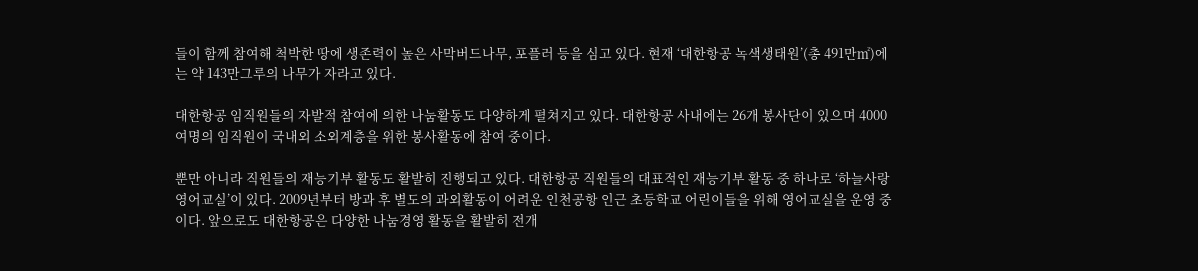들이 함께 참여해 척박한 땅에 생존력이 높은 사막버드나무, 포플러 등을 심고 있다. 현재 ‘대한항공 녹색생태원’(총 491만㎡)에는 약 143만그루의 나무가 자라고 있다.

대한항공 임직원들의 자발적 참여에 의한 나눔활동도 다양하게 펼쳐지고 있다. 대한항공 사내에는 26개 봉사단이 있으며 4000여명의 임직원이 국내외 소외계층을 위한 봉사활동에 참여 중이다.

뿐만 아니라 직원들의 재능기부 활동도 활발히 진행되고 있다. 대한항공 직원들의 대표적인 재능기부 활동 중 하나로 ‘하늘사랑 영어교실’이 있다. 2009년부터 방과 후 별도의 과외활동이 어려운 인천공항 인근 초등학교 어린이들을 위해 영어교실을 운영 중이다. 앞으로도 대한항공은 다양한 나눔경영 활동을 활발히 전개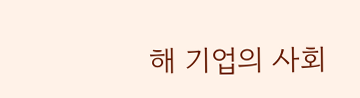해 기업의 사회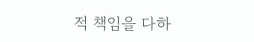적 책임을 다하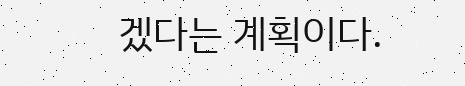겠다는 계획이다.